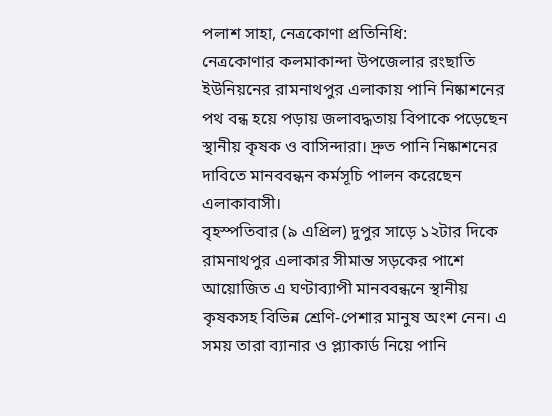পলাশ সাহা, নেত্রকোণা প্রতিনিধি:
নেত্রকোণার কলমাকান্দা উপজেলার রংছাতি ইউনিয়নের রামনাথপুর এলাকায় পানি নিষ্কাশনের পথ বন্ধ হয়ে পড়ায় জলাবদ্ধতায় বিপাকে পড়েছেন স্থানীয় কৃষক ও বাসিন্দারা। দ্রুত পানি নিষ্কাশনের দাবিতে মানববন্ধন কর্মসূচি পালন করেছেন এলাকাবাসী।
বৃহস্পতিবার (৯ এপ্রিল) দুপুর সাড়ে ১২টার দিকে রামনাথপুর এলাকার সীমান্ত সড়কের পাশে আয়োজিত এ ঘণ্টাব্যাপী মানববন্ধনে স্থানীয় কৃষকসহ বিভিন্ন শ্রেণি-পেশার মানুষ অংশ নেন। এ সময় তারা ব্যানার ও প্ল্যাকার্ড নিয়ে পানি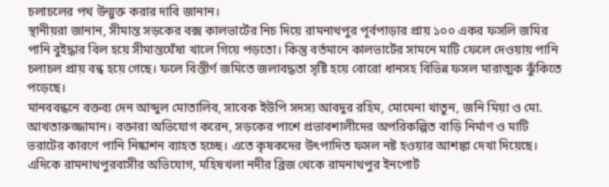চলাচলের পথ উন্মুক্ত করার দাবি জানান।
স্থানীয়রা জানান, সীমান্ত সড়কের বক্স কালভার্টের নিচ দিয়ে রামনাথপুর পূর্বপাড়ার প্রায় ১০০ একর ফসলি জমির পানি বুইদ্ধার বিল হয়ে সীমান্তঘেঁষা খালে গিয়ে পড়তো। কিন্তু বর্তমানে কালভার্টের সামনে মাটি ফেলে দেওয়ায় পানি চলাচল প্রায় বন্ধ হয়ে গেছে। ফলে বিস্তীর্ণ জমিতে জলাবদ্ধতা সৃষ্টি হয়ে বোরো ধানসহ বিভিন্ন ফসল মারাত্মক ঝুঁকিতে পড়েছে।
মানববন্ধনে বক্তব্য দেন আব্দুল মোতালিব, সাবেক ইউপি সদস্য আবদুর রহিম, মোমেনা খাতুন, জনি মিয়া ও মো. আখতারুজ্জামান। বক্তারা অভিযোগ করেন, সড়কের পাশে প্রভাবশালীদের অপরিকল্পিত বাড়ি নির্মাণ ও মাটি ভরাটের কারণে পানি নিষ্কাশন ব্যাহত হচ্ছে। এতে কৃষকদের উৎপাদিত ফসল নষ্ট হওয়ার আশঙ্কা দেখা দিয়েছে।
এদিকে রামনাথপুরবাসীর অভিযোগ, মহিষখলা নদীর ব্রিজ থেকে রামনাথপুর ইনপোর্ট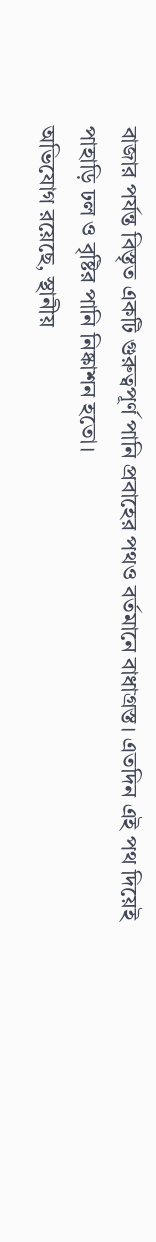বাজার পর্যন্ত বিস্তৃত একটি গুরুত্বপূর্ণ পানি প্রবাহের পথও বর্তমানে বাধাগ্রস্ত। এতদিন এই পথ দিয়েই পাহাড়ি ঢল ও বৃষ্টির পানি নিষ্কাশন হতো।
অভিযোগ রয়েছে, স্থানীয়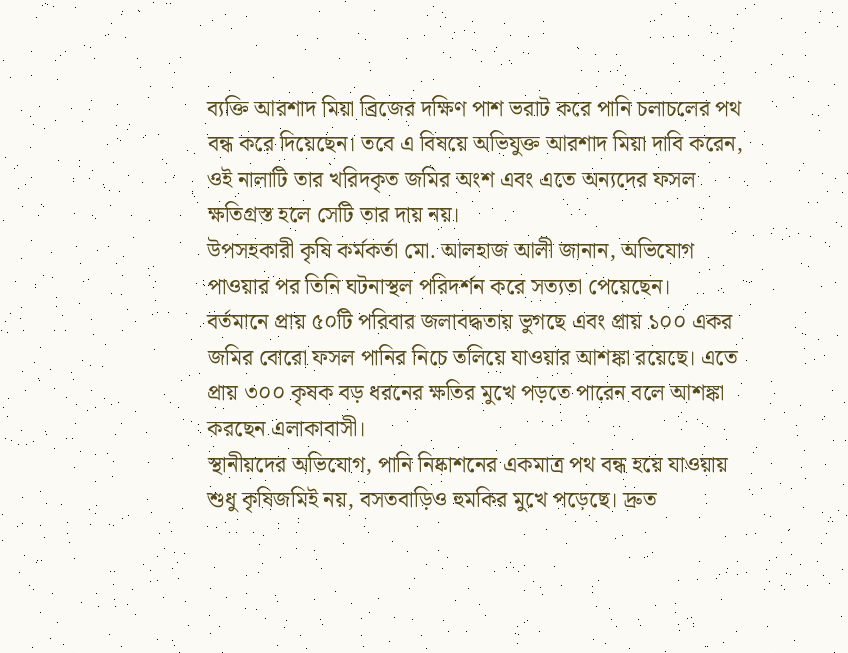ব্যক্তি আরশাদ মিয়া ব্রিজের দক্ষিণ পাশ ভরাট করে পানি চলাচলের পথ বন্ধ করে দিয়েছেন। তবে এ বিষয়ে অভিযুক্ত আরশাদ মিয়া দাবি করেন, ওই নালাটি তার খরিদকৃত জমির অংশ এবং এতে অন্যদের ফসল ক্ষতিগ্রস্ত হলে সেটি তার দায় নয়।
উপসহকারী কৃষি কর্মকর্তা মো. আলহাজ আলী জানান, অভিযোগ পাওয়ার পর তিনি ঘটনাস্থল পরিদর্শন করে সত্যতা পেয়েছেন।
বর্তমানে প্রায় ৫০টি পরিবার জলাবদ্ধতায় ভুগছে এবং প্রায় ১০০ একর জমির বোরো ফসল পানির নিচে তলিয়ে যাওয়ার আশঙ্কা রয়েছে। এতে প্রায় ৩০০ কৃষক বড় ধরনের ক্ষতির মুখে পড়তে পারেন বলে আশঙ্কা করছেন এলাকাবাসী।
স্থানীয়দের অভিযোগ, পানি নিষ্কাশনের একমাত্র পথ বন্ধ হয়ে যাওয়ায় শুধু কৃষিজমিই নয়, বসতবাড়িও হুমকির মুখে পড়েছে। দ্রুত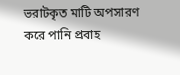ভরাটকৃত মাটি অপসারণ করে পানি প্রবাহ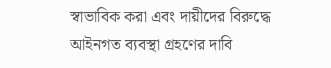স্বাভাবিক করা এবং দায়ীদের বিরুদ্ধে আইনগত ব্যবস্থা গ্রহণের দাবি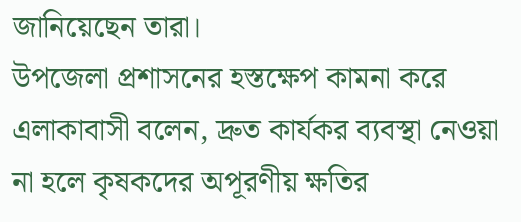জানিয়েছেন তারা।
উপজেলা প্রশাসনের হস্তক্ষেপ কামনা করে এলাকাবাসী বলেন, দ্রুত কার্যকর ব্যবস্থা নেওয়া না হলে কৃষকদের অপূরণীয় ক্ষতির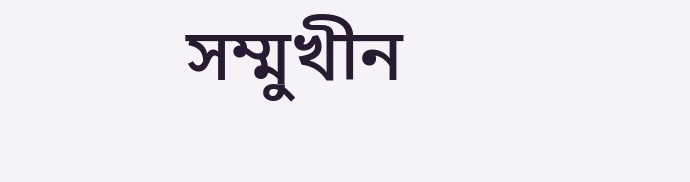সম্মুখীন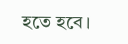হতে হবে।